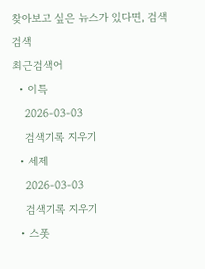찾아보고 싶은 뉴스가 있다면, 검색
검색
최근검색어
  • 이특
    2026-03-03
    검색기록 지우기
  • 세제
    2026-03-03
    검색기록 지우기
  • 스폿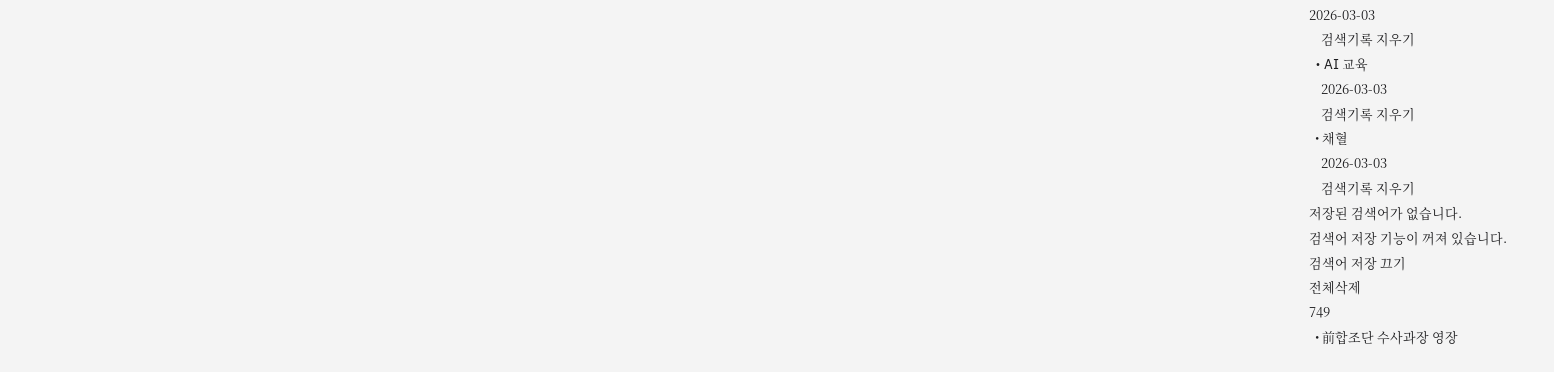2026-03-03
    검색기록 지우기
  • AI 교육
    2026-03-03
    검색기록 지우기
  • 채혈
    2026-03-03
    검색기록 지우기
저장된 검색어가 없습니다.
검색어 저장 기능이 꺼져 있습니다.
검색어 저장 끄기
전체삭제
749
  • 前합조단 수사과장 영장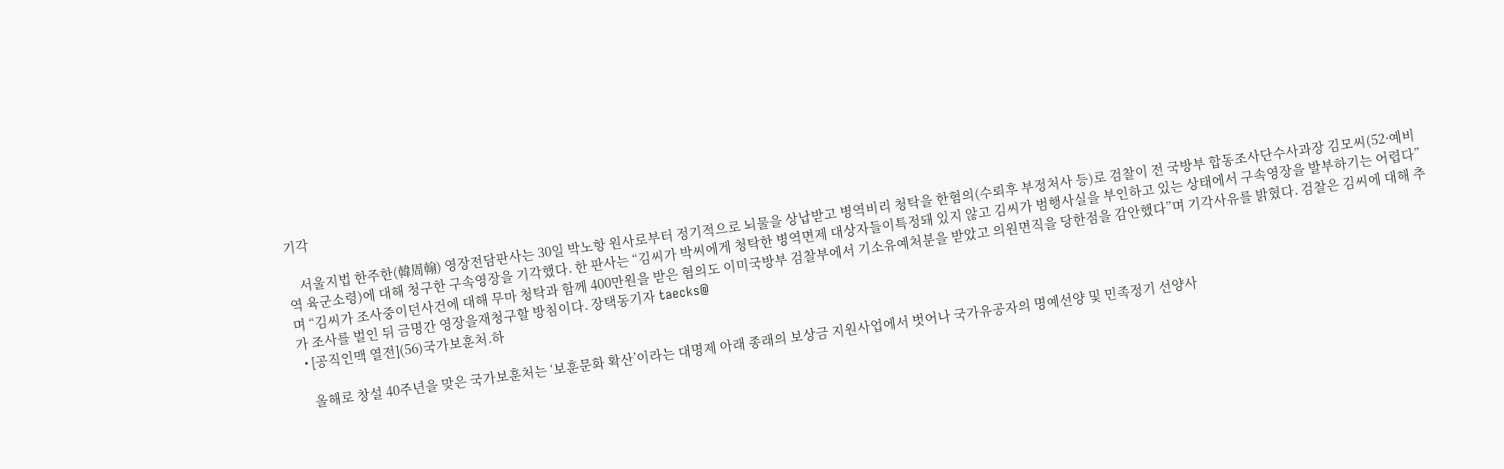기각

    서울지법 한주한(韓周翰) 영장전담판사는 30일 박노항 원사로부터 정기적으로 뇌물을 상납받고 병역비리 청탁을 한혐의(수뢰후 부정처사 등)로 검찰이 전 국방부 합동조사단수사과장 김모씨(52·예비역 육군소령)에 대해 청구한 구속영장을 기각했다. 한 판사는 “김씨가 박씨에게 청탁한 병역면제 대상자들이특정돼 있지 않고 김씨가 범행사실을 부인하고 있는 상태에서 구속영장을 발부하기는 어렵다”며 “김씨가 조사중이던사건에 대해 무마 청탁과 함께 400만원을 받은 혐의도 이미국방부 검찰부에서 기소유예처분을 받았고 의원면직을 당한점을 감안했다”며 기각사유를 밝혔다. 검찰은 김씨에 대해 추가 조사를 벌인 뒤 금명간 영장을재청구할 방침이다. 장택동기자 taecks@
  • [공직인맥 열전](56)국가보훈처.하

    올해로 창설 40주년을 맞은 국가보훈처는 ‘보훈문화 확산’이라는 대명제 아래 종래의 보상금 지원사업에서 벗어나 국가유공자의 명예선양 및 민족정기 선양사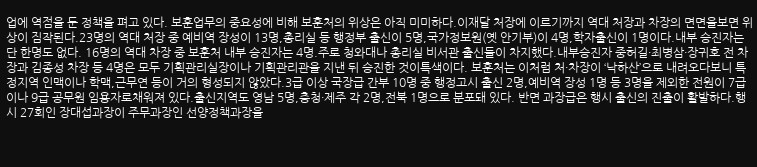업에 역점을 둔 정책을 펴고 있다. 보훈업무의 중요성에 비해 보훈처의 위상은 아직 미미하다.이재달 처장에 이르기까지 역대 처장과 차장의 면면을보면 위상이 짐작된다.23명의 역대 처장 중 예비역 장성이 13명,총리실 등 행정부 출신이 5명,국가정보원(옛 안기부)이 4명,학자출신이 1명이다.내부 승진자는 단 한명도 없다. 16명의 역대 차장 중 보훈처 내부 승진자는 4명.주로 청와대나 총리실 비서관 출신들이 차지했다.내부승진자 중허길·최병삼·장귀호 전 차장과 김종성 차장 등 4명은 모두 기획관리실장이나 기획관리관을 지낸 뒤 승진한 것이특색이다. 보훈처는 이처럼 처·차장이 ‘낙하산’으로 내려오다보니 특정지역 인맥이나 학맥,근무연 등이 거의 형성되지 않았다.3급 이상 국장급 간부 10명 중 행정고시 출신 2명,예비역 장성 1명 등 3명을 제외한 전원이 7급이나 9급 공무원 임용자로채워져 있다.출신지역도 영남 5명,충청·제주 각 2명,전북 1명으로 분포돼 있다. 반면 과장급은 행시 출신의 진출이 활발하다.행시 27회인 장대섭과장이 주무과장인 선양정책과장을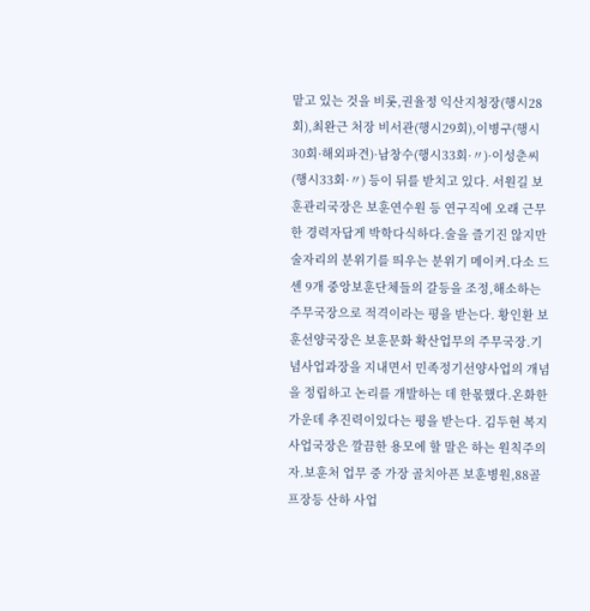맡고 있는 것을 비롯,권율정 익산지청장(행시28회),최완근 처장 비서관(행시29회),이병구(행시30회·해외파견)·남창수(행시33회·〃)·이성춘씨(행시33회·〃) 등이 뒤를 받치고 있다. 서원길 보훈관리국장은 보훈연수원 등 연구직에 오래 근무한 경력자답게 박학다식하다.술을 즐기진 않지만 술자리의 분위기를 띄우는 분위기 메이커.다소 드센 9개 중앙보훈단체들의 갈등을 조정,해소하는 주무국장으로 적격이라는 평을 받는다. 황인환 보훈선양국장은 보훈문화 확산업무의 주무국장.기념사업과장을 지내면서 민족정기선양사업의 개념을 정립하고 논리를 개발하는 데 한몫했다.온화한 가운데 추진력이있다는 평을 받는다. 김두현 복지사업국장은 깔끔한 용모에 할 말은 하는 원칙주의자.보훈처 업무 중 가장 골치아픈 보훈병원,88골프장등 산하 사업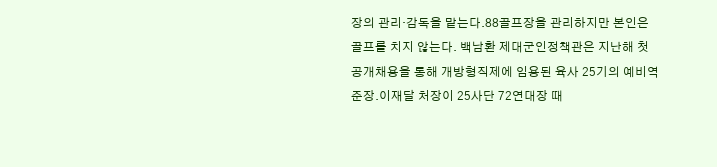장의 관리·감독을 맡는다.88골프장을 관리하지만 본인은 골프를 치지 않는다. 백남환 제대군인정책관은 지난해 첫 공개채용을 통해 개방형직제에 임용된 육사 25기의 예비역 준장.이재달 처장이 25사단 72연대장 때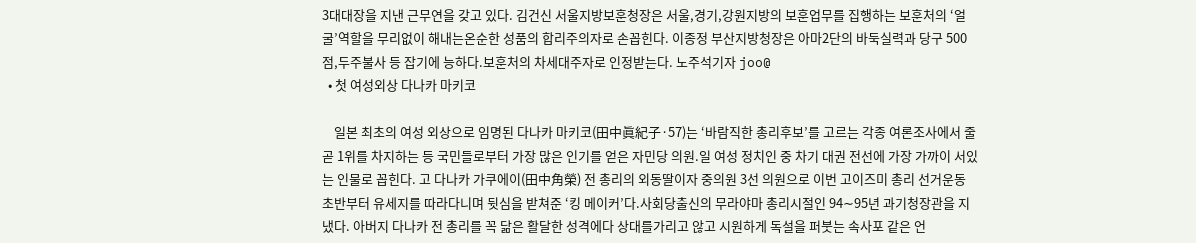3대대장을 지낸 근무연을 갖고 있다. 김건신 서울지방보훈청장은 서울,경기,강원지방의 보훈업무를 집행하는 보훈처의 ‘얼굴’역할을 무리없이 해내는온순한 성품의 합리주의자로 손꼽힌다. 이종정 부산지방청장은 아마2단의 바둑실력과 당구 500점,두주불사 등 잡기에 능하다.보훈처의 차세대주자로 인정받는다. 노주석기자 joo@
  • 첫 여성외상 다나카 마키코

    일본 최초의 여성 외상으로 임명된 다나카 마키코(田中眞紀子·57)는 ‘바람직한 총리후보’를 고르는 각종 여론조사에서 줄곧 1위를 차지하는 등 국민들로부터 가장 많은 인기를 얻은 자민당 의원.일 여성 정치인 중 차기 대권 전선에 가장 가까이 서있는 인물로 꼽힌다. 고 다나카 가쿠에이(田中角榮) 전 총리의 외동딸이자 중의원 3선 의원으로 이번 고이즈미 총리 선거운동 초반부터 유세지를 따라다니며 뒷심을 받쳐준 ‘킹 메이커’다.사회당출신의 무라야마 총리시절인 94∼95년 과기청장관을 지냈다. 아버지 다나카 전 총리를 꼭 닮은 활달한 성격에다 상대를가리고 않고 시원하게 독설을 퍼붓는 속사포 같은 언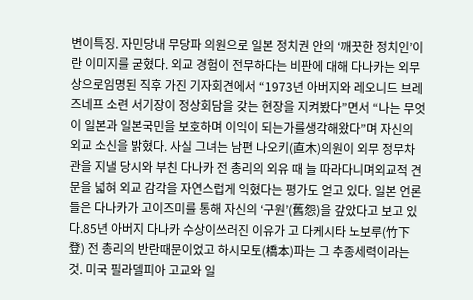변이특징. 자민당내 무당파 의원으로 일본 정치권 안의 ‘깨끗한 정치인’이란 이미지를 굳혔다. 외교 경험이 전무하다는 비판에 대해 다나카는 외무상으로임명된 직후 가진 기자회견에서 “1973년 아버지와 레오니드 브레즈네프 소련 서기장이 정상회담을 갖는 현장을 지켜봤다”면서 “나는 무엇이 일본과 일본국민을 보호하며 이익이 되는가를생각해왔다”며 자신의 외교 소신을 밝혔다. 사실 그녀는 남편 나오키(直木)의원이 외무 정무차관을 지낼 당시와 부친 다나카 전 총리의 외유 때 늘 따라다니며외교적 견문을 넓혀 외교 감각을 자연스럽게 익혔다는 평가도 얻고 있다. 일본 언론들은 다나카가 고이즈미를 통해 자신의 ‘구원’(舊怨)을 갚았다고 보고 있다.85년 아버지 다나카 수상이쓰러진 이유가 고 다케시타 노보루(竹下登) 전 총리의 반란때문이었고 하시모토(橋本)파는 그 추종세력이라는 것. 미국 필라델피아 고교와 일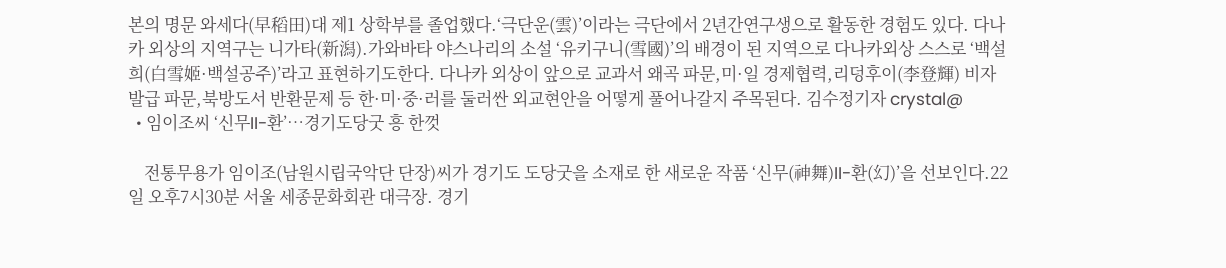본의 명문 와세다(早稻田)대 제1 상학부를 졸업했다.‘극단운(雲)’이라는 극단에서 2년간연구생으로 활동한 경험도 있다. 다나카 외상의 지역구는 니가타(新潟).가와바타 야스나리의 소설 ‘유키구니(雪國)’의 배경이 된 지역으로 다나카외상 스스로 ‘백설희(白雪姬·백설공주)’라고 표현하기도한다. 다나카 외상이 앞으로 교과서 왜곡 파문,미·일 경제협력,리덩후이(李登輝) 비자 발급 파문,북방도서 반환문제 등 한·미·중·러를 둘러싼 외교현안을 어떻게 풀어나갈지 주목된다. 김수정기자 crystal@
  • 임이조씨 ‘신무II-환’…경기도당굿 흥 한껏

    전통무용가 임이조(남원시립국악단 단장)씨가 경기도 도당굿을 소재로 한 새로운 작품 ‘신무(神舞)II-환(幻)’을 선보인다.22일 오후7시30분 서울 세종문화회관 대극장. 경기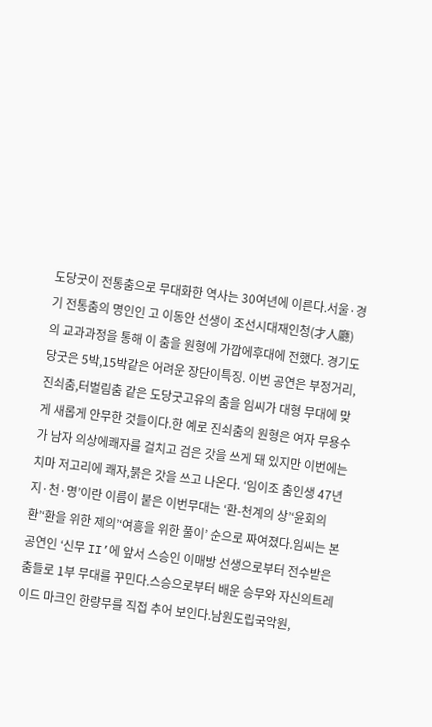도당굿이 전통춤으로 무대화한 역사는 30여년에 이른다.서울·경기 전통춤의 명인인 고 이동안 선생이 조선시대재인청(才人廳)의 교과과정을 통해 이 춤을 원형에 가깝에후대에 전했다. 경기도당굿은 5박,15박같은 어려운 장단이특징. 이번 공연은 부정거리,진쇠춤,터벌림춤 같은 도당굿고유의 춤을 임씨가 대형 무대에 맞게 새롭게 안무한 것들이다.한 예로 진쇠춤의 원형은 여자 무용수가 남자 의상에쾌자를 걸치고 검은 갓을 쓰게 돼 있지만 이번에는 치마 저고리에 쾌자,붉은 갓을 쓰고 나온다. ‘임이조 춤인생 47년 지·천·명’이란 이름이 붙은 이번무대는 ‘환-천계의 상’‘윤회의 환’‘환을 위한 제의’‘여흥을 위한 풀이’ 순으로 짜여졌다.임씨는 본공연인 ‘신무 II’에 앞서 스승인 이매방 선생으로부터 전수받은 춤들로 1부 무대를 꾸민다.스승으로부터 배운 승무와 자신의트레이드 마크인 한량무를 직접 추어 보인다.남원도립국악원,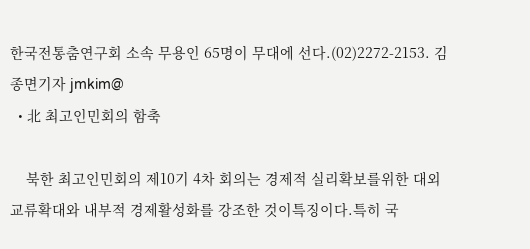한국전통춤연구회 소속 무용인 65명이 무대에 선다.(02)2272-2153. 김종면기자 jmkim@
  • 北 최고인민회의 함축

    북한 최고인민회의 제10기 4차 회의는 경제적 실리확보를위한 대외 교류확대와 내부적 경제활성화를 강조한 것이특징이다.특히 국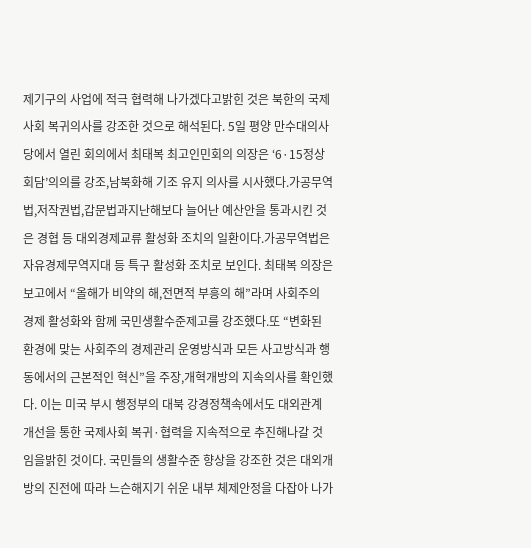제기구의 사업에 적극 협력해 나가겠다고밝힌 것은 북한의 국제사회 복귀의사를 강조한 것으로 해석된다. 5일 평양 만수대의사당에서 열린 회의에서 최태복 최고인민회의 의장은 ‘6·15정상회담’의의를 강조,남북화해 기조 유지 의사를 시사했다.가공무역법,저작권법,갑문법과지난해보다 늘어난 예산안을 통과시킨 것은 경협 등 대외경제교류 활성화 조치의 일환이다.가공무역법은 자유경제무역지대 등 특구 활성화 조치로 보인다. 최태복 의장은 보고에서 “올해가 비약의 해,전면적 부흥의 해”라며 사회주의 경제 활성화와 함께 국민생활수준제고를 강조했다.또 “변화된 환경에 맞는 사회주의 경제관리 운영방식과 모든 사고방식과 행동에서의 근본적인 혁신”을 주장,개혁개방의 지속의사를 확인했다. 이는 미국 부시 행정부의 대북 강경정책속에서도 대외관계 개선을 통한 국제사회 복귀·협력을 지속적으로 추진해나갈 것임을밝힌 것이다. 국민들의 생활수준 향상을 강조한 것은 대외개방의 진전에 따라 느슨해지기 쉬운 내부 체제안정을 다잡아 나가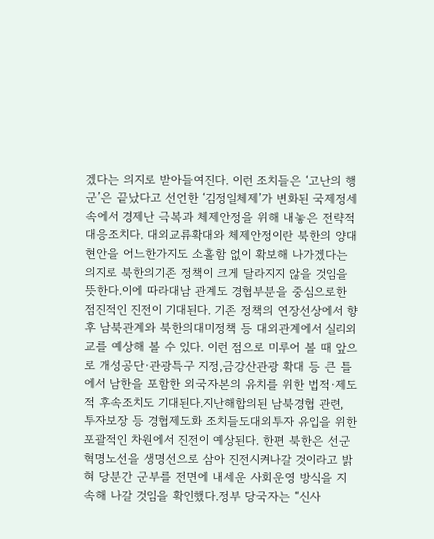겠다는 의지로 받아들여진다. 이런 조치들은 ‘고난의 행군’은 끝났다고 선언한 ‘김정일체제’가 변화된 국제정세속에서 경제난 극복과 체제안정을 위해 내놓은 전략적 대응조치다. 대외교류확대와 체제안정이란 북한의 양대 현안을 어느한가지도 소홀함 없이 확보해 나가겠다는 의지로 북한의기존 정책이 크게 달라지지 않을 것임을 뜻한다.이에 따라대남 관계도 경협부분을 중심으로한 점진적인 진전이 기대된다. 기존 정책의 연장선상에서 향후 남북관계와 북한의대미정책 등 대외관계에서 실리외교를 예상해 볼 수 있다. 이런 점으로 미루어 볼 때 앞으로 개성공단·관광특구 지정,금강산관광 확대 등 큰 틀에서 남한을 포함한 외국자본의 유치를 위한 법적·제도적 후속조치도 기대된다.지난해합의된 남북경협 관련, 투자보장 등 경협제도화 조치들도대외투자 유입을 위한 포괄적인 차원에서 진전이 예상된다. 한편 북한은 선군 혁명노선을 생명선으로 삼아 진전시켜나갈 것이라고 밝혀 당분간 군부를 전면에 내세운 사회운영 방식을 지속해 나갈 것임을 확인했다.정부 당국자는 “신사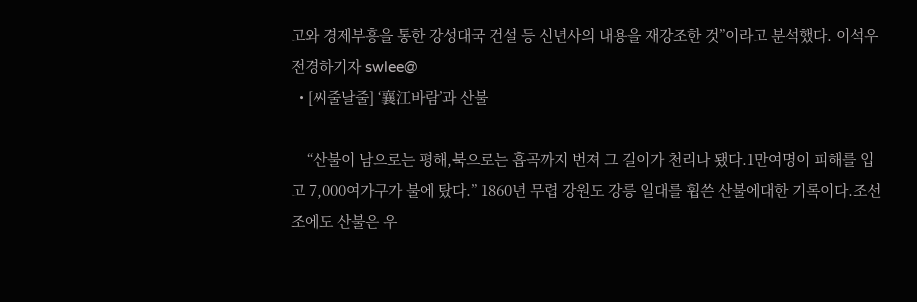고와 경제부흥을 통한 강성대국 건설 등 신년사의 내용을 재강조한 것”이라고 분석했다. 이석우 전경하기자 swlee@
  • [씨줄날줄] ‘襄江바람’과 산불

    “산불이 남으로는 평해,북으로는 흡곡까지 번져 그 길이가 천리나 됐다.1만여명이 피해를 입고 7,000여가구가 불에 탔다.” 1860년 무렵 강원도 강릉 일대를 휩쓴 산불에대한 기록이다.조선조에도 산불은 우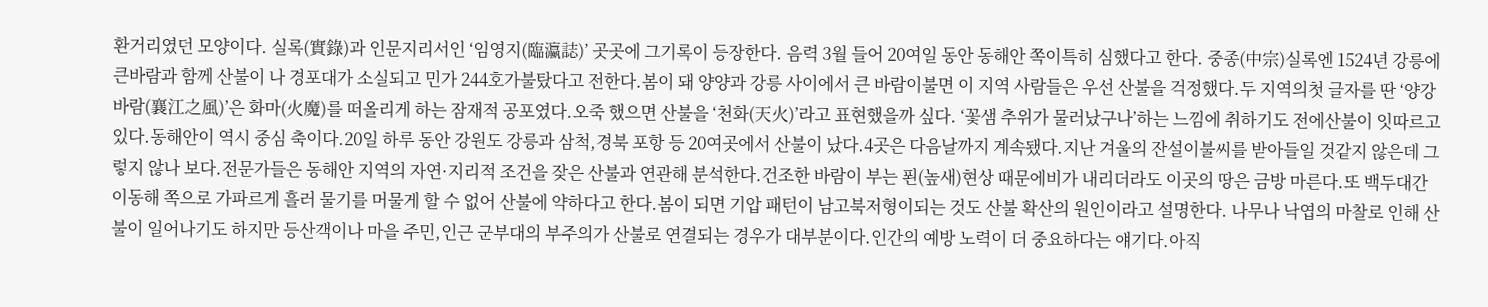환거리였던 모양이다. 실록(實錄)과 인문지리서인 ‘임영지(臨瀛誌)’ 곳곳에 그기록이 등장한다. 음력 3월 들어 20여일 동안 동해안 쪽이특히 심했다고 한다. 중종(中宗)실록엔 1524년 강릉에 큰바람과 함께 산불이 나 경포대가 소실되고 민가 244호가불탔다고 전한다.봄이 돼 양양과 강릉 사이에서 큰 바람이불면 이 지역 사람들은 우선 산불을 걱정했다.두 지역의첫 글자를 딴 ‘양강바람(襄江之風)’은 화마(火魔)를 떠올리게 하는 잠재적 공포였다.오죽 했으면 산불을 ‘천화(天火)’라고 표현했을까 싶다. ‘꽃샘 추위가 물러났구나’하는 느낌에 취하기도 전에산불이 잇따르고 있다.동해안이 역시 중심 축이다.20일 하루 동안 강원도 강릉과 삼척,경북 포항 등 20여곳에서 산불이 났다.4곳은 다음날까지 계속됐다.지난 겨울의 잔설이불씨를 받아들일 것같지 않은데 그렇지 않나 보다.전문가들은 동해안 지역의 자연·지리적 조건을 잦은 산불과 연관해 분석한다.건조한 바람이 부는 푄(높새)현상 때문에비가 내리더라도 이곳의 땅은 금방 마른다.또 백두대간이동해 쪽으로 가파르게 흘러 물기를 머물게 할 수 없어 산불에 약하다고 한다.봄이 되면 기압 패턴이 남고북저형이되는 것도 산불 확산의 원인이라고 설명한다. 나무나 낙엽의 마찰로 인해 산불이 일어나기도 하지만 등산객이나 마을 주민,인근 군부대의 부주의가 산불로 연결되는 경우가 대부분이다.인간의 예방 노력이 더 중요하다는 얘기다.아직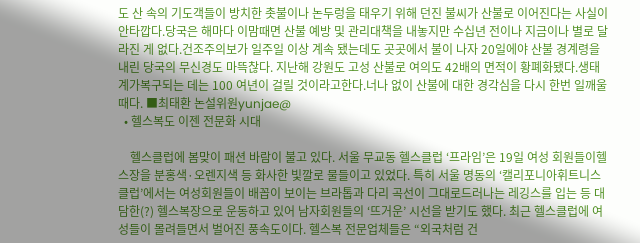도 산 속의 기도객들이 방치한 촛불이나 논두렁을 태우기 위해 던진 불씨가 산불로 이어진다는 사실이 안타깝다.당국은 해마다 이맘때면 산불 예방 및 관리대책을 내놓지만 수십년 전이나 지금이나 별로 달라진 게 없다.건조주의보가 일주일 이상 계속 됐는데도 곳곳에서 불이 나자 20일에야 산불 경계령을 내린 당국의 무신경도 마뜩찮다. 지난해 강원도 고성 산불로 여의도 42배의 면적이 황폐화됐다.생태계가복구되는 데는 100 여년이 걸릴 것이라고한다.너나 없이 산불에 대한 경각심을 다시 한번 일깨울때다. ■최태환 논설위원yunjae@
  • 헬스복도 이젠 전문화 시대

    헬스클럽에 봄맞이 패션 바람이 불고 있다. 서울 무교동 헬스클럽 ‘프라임’은 19일 여성 회원들이헬스장을 분홍색·오렌지색 등 화사한 빛깔로 물들이고 있었다. 특히 서울 명동의 ‘캘리포니아휘트니스클럽’에서는 여성회원들이 배꼽이 보이는 브라톱과 다리 곡선이 그대로드러나는 레깅스를 입는 등 대담한(?) 헬스복장으로 운동하고 있어 남자회원들의 ‘뜨거운’ 시선을 받기도 했다. 최근 헬스클럽에 여성들이 몰려들면서 벌어진 풍속도이다. 헬스복 전문업체들은 “외국처럼 건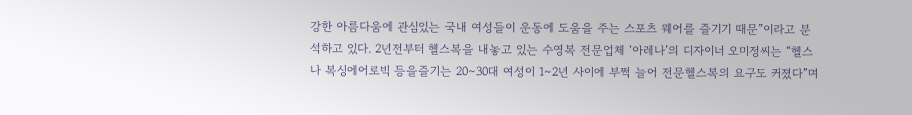강한 아름다움에 관심있는 국내 여성들이 운동에 도움을 주는 스포츠 웨어를 즐기기 때문”이라고 분석하고 있다. 2년전부터 헬스복을 내놓고 있는 수영복 전문업체 ‘아레나’의 디자이너 오미정씨는 “헬스나 복싱에어로빅 등을즐기는 20∼30대 여성이 1∼2년 사이에 부쩍 늘어 전문헬스복의 요구도 커졌다”며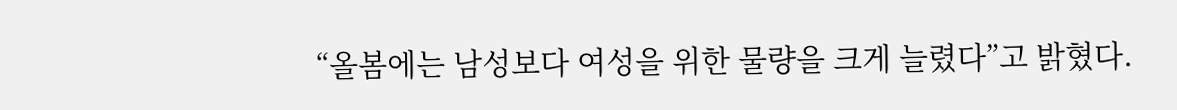“올봄에는 남성보다 여성을 위한 물량을 크게 늘렸다”고 밝혔다.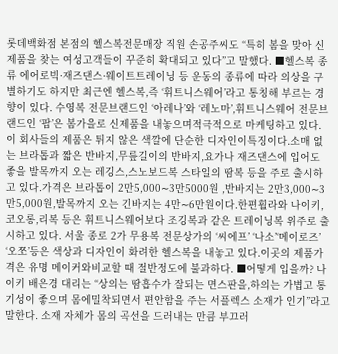롯데백화점 본점의 헬스복전문매장 직원 손공주씨도 “특히 봄을 맞아 신제품을 찾는 여성고객들이 꾸준히 확대되고 있다”고 말했다. ■헬스복 종류 에어로빅·재즈댄스·웨이트트레이닝 등 운동의 종류에 따라 의상을 구별하기도 하지만 최근엔 헬스복,즉 ‘휘트니스웨어’라고 통칭해 부르는 경향이 있다. 수영복 전문브랜드인 ‘아레나’와 ‘레노마’,휘트니스웨어 전문브랜드인 ‘팝’은 봄가을로 신제품을 내놓으며적극적으로 마케팅하고 있다. 이 회사들의 제품은 튀지 않은 색깔에 단순한 디자인이특징이다.소매 없는 브라톱과 짧은 반바지,무릎길이의 반바지,요가나 재즈댄스에 입어도 좋을 발목까지 오는 레깅스,스노보드복 스타일의 땀복 등을 주로 출시하고 있다.가격은 브라톱이 2만5,000∼3만5000원 ,반바지는 2만3,000∼3만5,000원,발목까지 오는 긴바지는 4만∼6만원이다.한편휠라와 나이키,코오롱,리복 등은 휘트니스웨어보다 조깅복과 같은 트레이닝복 위주로 출시하고 있다. 서울 종로 2가 무용복 전문상가의 ‘씨에프’ ‘나소’‘메이로즈’ ‘오쪼’등은 색상과 디자인이 화려한 헬스복을 내놓고 있다.이곳의 제품가격은 유명 메이커와비교할 때 절반정도에 불과하다. ■어떻게 입을까? 나이키 배은경 대리는 “상의는 땀흡수가 잘되는 면스판을,하의는 가볍고 통기성이 좋으며 몸에밀착되면서 편안함을 주는 서플렉스 소재가 인기”라고 말한다. 소재 자체가 몸의 곡선을 드러내는 만큼 부끄러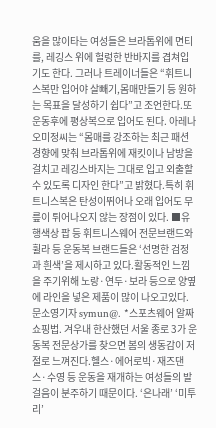움을 많이타는 여성들은 브라톱위에 면티를, 레깅스 위에 헐렁한 반바지를 겹쳐입기도 한다. 그러나 트레이너들은 “휘트니스복만 입어야 살빼기,몸매만들기 등 원하는 목표을 달성하기 쉽다”고 조언한다.또운동후에 평상복으로 입어도 된다. 아레나 오미정씨는 “몸매를 강조하는 최근 패션경향에 맞춰 브라톱위에 재킷이나 남방을 걸치고 레깅스바지는 그대로 입고 외출할 수 있도록 디자인 한다”고 밝혔다.특히 휘트니스복은 탄성이뛰어나 오래 입어도 무릎이 튀어나오지 않는 장점이 있다. ■유행색상 팝 등 휘트니스웨어 전문브랜드와 휠라 등 운동복 브랜드들은 ‘선명한 검정과 흰색’을 제시하고 있다.활동적인 느낌을 주기위해 노랑·연두·보라 등으로 양옆에 라인을 넣은 제품이 많이 나오고있다. 문소영기자 symun@. *스포츠웨어 알짜 쇼핑법. 겨우내 한산했던 서울 종로 3가 운동복 전문상가를 찾으면 봄의 생동감이 저절로 느껴진다.헬스·에어로빅·재즈댄스·수영 등 운동을 재개하는 여성들의 발걸음이 분주하기 때문이다. ‘은나래’ ‘미투리’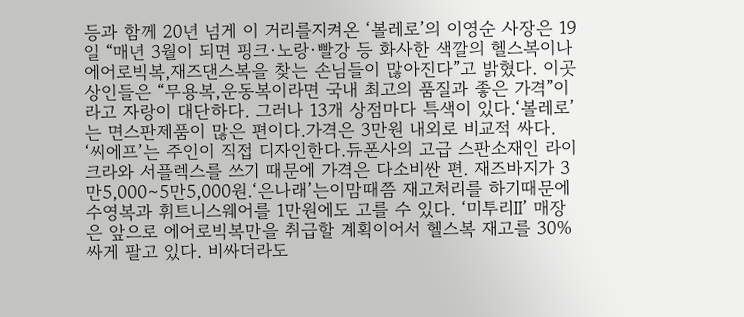등과 함께 20년 넘게 이 거리를지켜온 ‘볼레로’의 이영순 사장은 19일 “매년 3월이 되면 핑크·노랑·빨강 등 화사한 색깔의 헬스복이나 에어로빅복,재즈댄스복을 찾는 손님들이 많아진다”고 밝혔다. 이곳 상인들은 “무용복,운동복이라면 국내 최고의 품질과 좋은 가격”이라고 자랑이 대단하다. 그러나 13개 상점마다 특색이 있다.‘볼레로’는 면스판제품이 많은 편이다.가격은 3만원 내외로 비교적 싸다. ‘씨에프’는 주인이 직접 디자인한다.듀폰사의 고급 스판소재인 라이크라와 서플렉스를 쓰기 때문에 가격은 다소비싼 편. 재즈바지가 3만5,000∼5만5,000원.‘은나래’는이맘때쯤 재고처리를 하기때문에 수영복과 휘트니스웨어를 1만원에도 고를 수 있다. ‘미투리Ⅱ’ 매장은 앞으로 에어로빅복만을 취급할 계획이어서 헬스복 재고를 30% 싸게 팔고 있다. 비싸더라도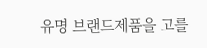유명 브랜드제품을 고를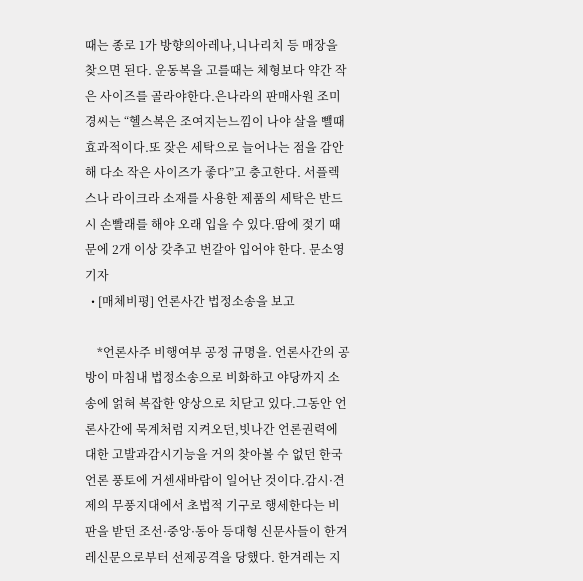때는 종로 1가 방향의아레나,니나리치 등 매장을 찾으면 된다. 운동복을 고를때는 체형보다 약간 작은 사이즈를 골라야한다.은나라의 판매사원 조미경씨는 “헬스복은 조여지는느낌이 나야 살을 뺄때 효과적이다.또 잦은 세탁으로 늘어나는 점을 감안해 다소 작은 사이즈가 좋다”고 충고한다. 서플렉스나 라이크라 소재를 사용한 제품의 세탁은 반드시 손빨래를 해야 오래 입을 수 있다.땀에 젖기 때문에 2개 이상 갖추고 번갈아 입어야 한다. 문소영기자
  • [매체비평] 언론사간 법정소송을 보고

    *언론사주 비행여부 공정 규명을. 언론사간의 공방이 마침내 법정소송으로 비화하고 야당까지 소송에 얽혀 복잡한 양상으로 치닫고 있다.그동안 언론사간에 묵계처럼 지켜오던,빗나간 언론권력에 대한 고발과감시기능을 거의 찾아볼 수 없던 한국 언론 풍토에 거센새바람이 일어난 것이다.감시·견제의 무풍지대에서 초법적 기구로 행세한다는 비판을 받던 조선·중앙·동아 등대형 신문사들이 한겨레신문으로부터 선제공격을 당했다. 한겨레는 지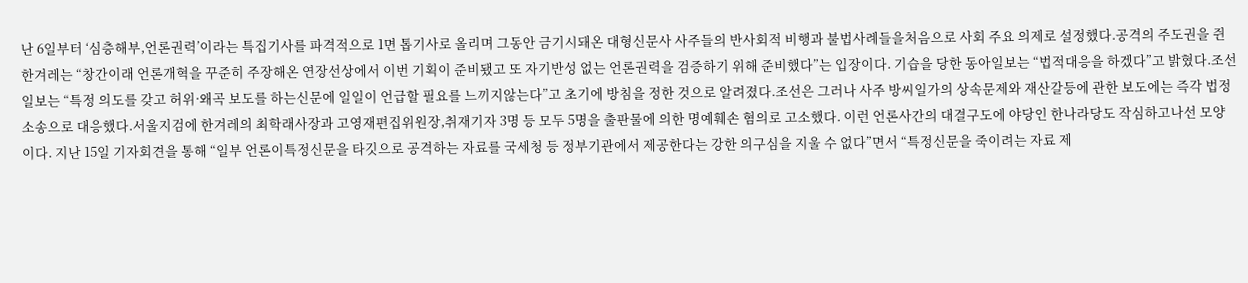난 6일부터 ‘심층해부,언론권력’이라는 특집기사를 파격적으로 1면 톱기사로 올리며 그동안 금기시돼온 대형신문사 사주들의 반사회적 비행과 불법사례들을처음으로 사회 주요 의제로 설정했다.공격의 주도권을 쥔한겨레는 “창간이래 언론개혁을 꾸준히 주장해온 연장선상에서 이번 기획이 준비됐고 또 자기반성 없는 언론권력을 검증하기 위해 준비했다”는 입장이다. 기습을 당한 동아일보는 “법적대응을 하겠다”고 밝혔다.조선일보는 “특정 의도를 갖고 허위·왜곡 보도를 하는신문에 일일이 언급할 필요를 느끼지않는다”고 초기에 방침을 정한 것으로 알려졌다.조선은 그러나 사주 방씨일가의 상속문제와 재산갈등에 관한 보도에는 즉각 법정소송으로 대응했다.서울지검에 한겨레의 최학래사장과 고영재편집위원장,취재기자 3명 등 모두 5명을 출판물에 의한 명예훼손 혐의로 고소했다. 이런 언론사간의 대결구도에 야당인 한나라당도 작심하고나선 모양이다. 지난 15일 기자회견을 통해 “일부 언론이특정신문을 타깃으로 공격하는 자료를 국세청 등 정부기관에서 제공한다는 강한 의구심을 지울 수 없다”면서 “특정신문을 죽이려는 자료 제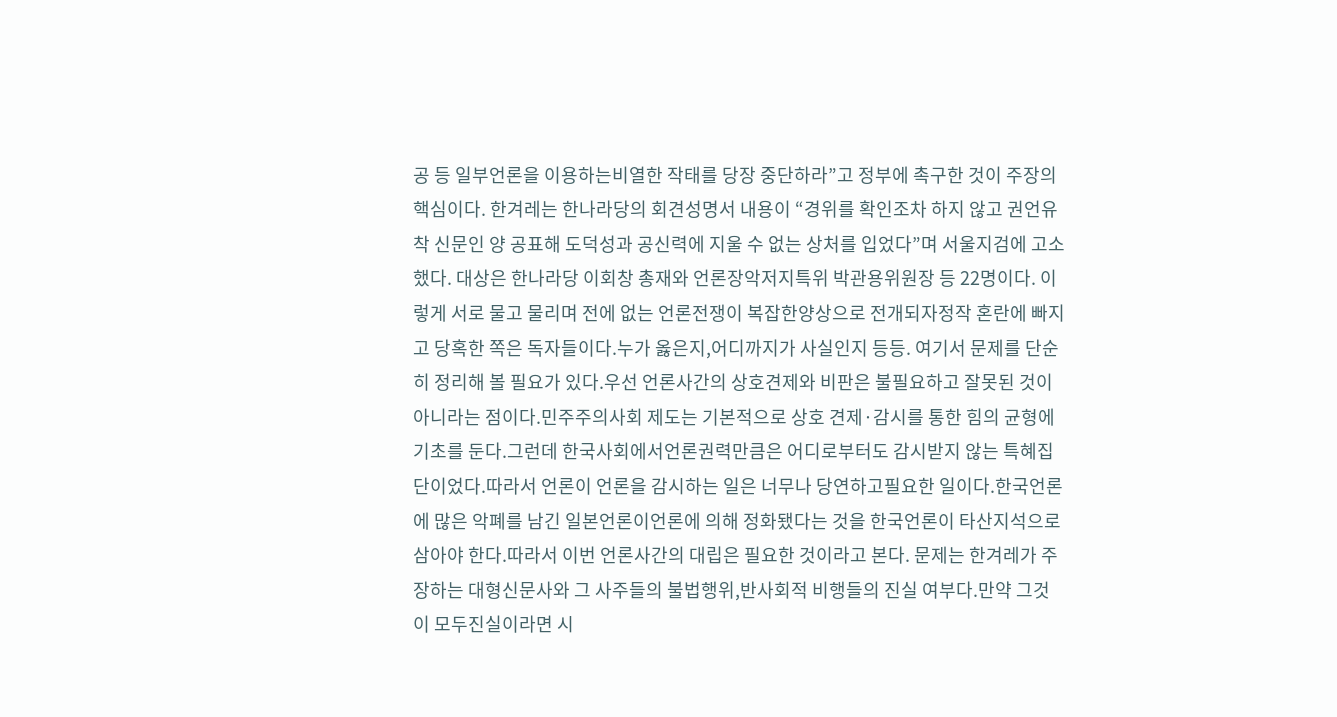공 등 일부언론을 이용하는비열한 작태를 당장 중단하라”고 정부에 촉구한 것이 주장의 핵심이다. 한겨레는 한나라당의 회견성명서 내용이 “경위를 확인조차 하지 않고 권언유착 신문인 양 공표해 도덕성과 공신력에 지울 수 없는 상처를 입었다”며 서울지검에 고소했다. 대상은 한나라당 이회창 총재와 언론장악저지특위 박관용위원장 등 22명이다. 이렇게 서로 물고 물리며 전에 없는 언론전쟁이 복잡한양상으로 전개되자정작 혼란에 빠지고 당혹한 쪽은 독자들이다.누가 옳은지,어디까지가 사실인지 등등. 여기서 문제를 단순히 정리해 볼 필요가 있다.우선 언론사간의 상호견제와 비판은 불필요하고 잘못된 것이 아니라는 점이다.민주주의사회 제도는 기본적으로 상호 견제·감시를 통한 힘의 균형에 기초를 둔다.그런데 한국사회에서언론권력만큼은 어디로부터도 감시받지 않는 특혜집단이었다.따라서 언론이 언론을 감시하는 일은 너무나 당연하고필요한 일이다.한국언론에 많은 악폐를 남긴 일본언론이언론에 의해 정화됐다는 것을 한국언론이 타산지석으로 삼아야 한다.따라서 이번 언론사간의 대립은 필요한 것이라고 본다. 문제는 한겨레가 주장하는 대형신문사와 그 사주들의 불법행위,반사회적 비행들의 진실 여부다.만약 그것이 모두진실이라면 시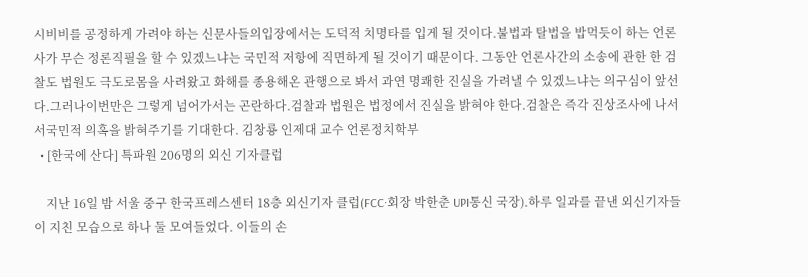시비비를 공정하게 가려야 하는 신문사들의입장에서는 도덕적 치명타를 입게 될 것이다.불법과 탈법을 밥먹듯이 하는 언론사가 무슨 정론직필을 할 수 있겠느냐는 국민적 저항에 직면하게 될 것이기 때문이다. 그동안 언론사간의 소송에 관한 한 검찰도 법원도 극도로몸을 사려왔고 화해를 종용해온 관행으로 봐서 과연 명쾌한 진실을 가려낼 수 있겠느냐는 의구심이 앞선다.그러나이번만은 그렇게 넘어가서는 곤란하다.검찰과 법원은 법정에서 진실을 밝혀야 한다.검찰은 즉각 진상조사에 나서서국민적 의혹을 밝혀주기를 기대한다. 김창룡 인제대 교수 언론정치학부
  • [한국에 산다] 특파원 206명의 외신 기자클럽

    지난 16일 밤 서울 중구 한국프레스센터 18층 외신기자 클럽(FCC·회장 박한춘 UPI통신 국장).하루 일과를 끝낸 외신기자들이 지친 모습으로 하나 둘 모여들었다. 이들의 손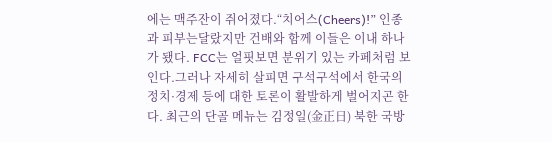에는 맥주잔이 쥐어졌다.“치어스(Cheers)!” 인종과 피부는달랐지만 건배와 함께 이들은 이내 하나가 됐다. FCC는 얼핏보면 분위기 있는 카페처럼 보인다.그러나 자세히 살피면 구석구석에서 한국의 정치·경제 등에 대한 토론이 활발하게 벌어지곤 한다. 최근의 단골 메뉴는 김정일(金正日) 북한 국방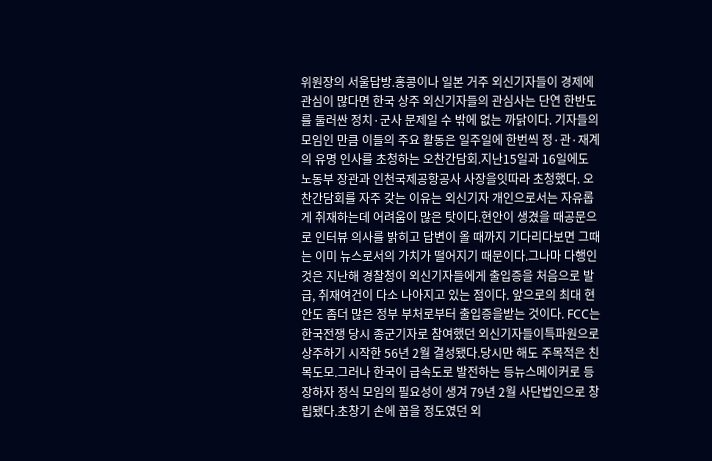위원장의 서울답방.홍콩이나 일본 거주 외신기자들이 경제에 관심이 많다면 한국 상주 외신기자들의 관심사는 단연 한반도를 둘러싼 정치·군사 문제일 수 밖에 없는 까닭이다. 기자들의 모임인 만큼 이들의 주요 활동은 일주일에 한번씩 정·관·재계의 유명 인사를 초청하는 오찬간담회.지난15일과 16일에도 노동부 장관과 인천국제공항공사 사장을잇따라 초청했다. 오찬간담회를 자주 갖는 이유는 외신기자 개인으로서는 자유롭게 취재하는데 어려움이 많은 탓이다.현안이 생겼을 때공문으로 인터뷰 의사를 밝히고 답변이 올 때까지 기다리다보면 그때는 이미 뉴스로서의 가치가 떨어지기 때문이다.그나마 다행인 것은 지난해 경찰청이 외신기자들에게 출입증을 처음으로 발급, 취재여건이 다소 나아지고 있는 점이다. 앞으로의 최대 현안도 좀더 많은 정부 부처로부터 출입증을받는 것이다. FCC는 한국전쟁 당시 종군기자로 참여했던 외신기자들이특파원으로 상주하기 시작한 56년 2월 결성됐다.당시만 해도 주목적은 친목도모.그러나 한국이 급속도로 발전하는 등뉴스메이커로 등장하자 정식 모임의 필요성이 생겨 79년 2월 사단법인으로 창립됐다.초창기 손에 꼽을 정도였던 외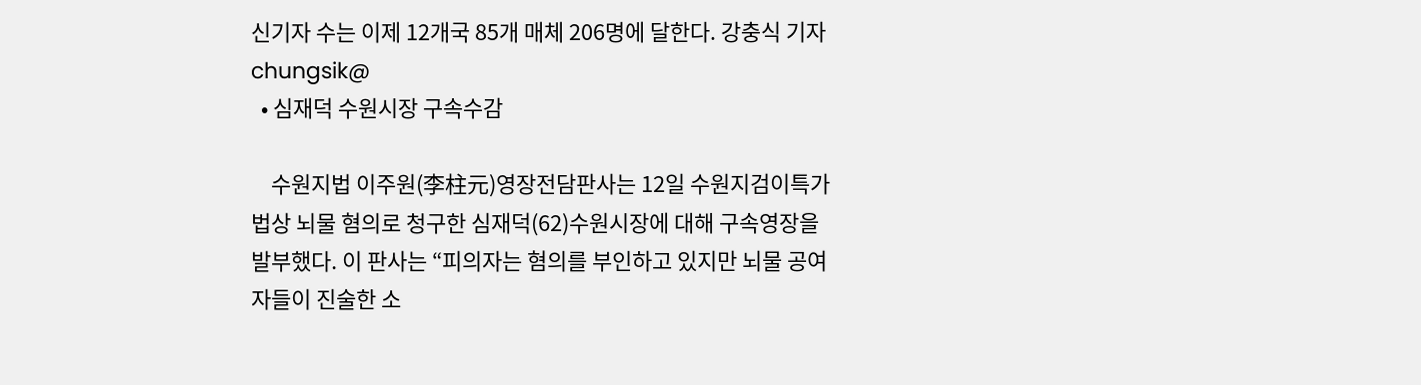신기자 수는 이제 12개국 85개 매체 206명에 달한다. 강충식 기자 chungsik@
  • 심재덕 수원시장 구속수감

    수원지법 이주원(李柱元)영장전담판사는 12일 수원지검이특가법상 뇌물 혐의로 청구한 심재덕(62)수원시장에 대해 구속영장을 발부했다. 이 판사는 “피의자는 혐의를 부인하고 있지만 뇌물 공여자들이 진술한 소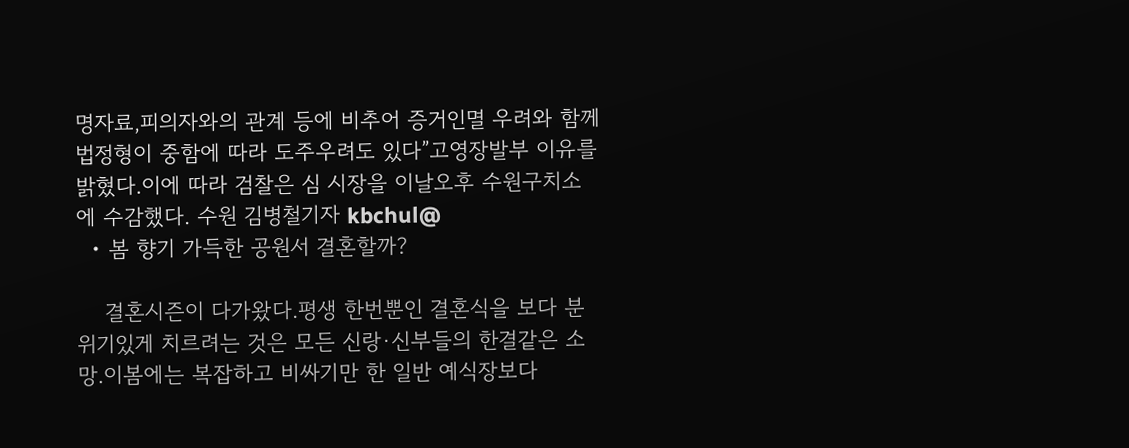명자료,피의자와의 관계 등에 비추어 증거인멸 우려와 함께 법정형이 중함에 따라 도주우려도 있다”고영장발부 이유를 밝혔다.이에 따라 검찰은 심 시장을 이날오후 수원구치소에 수감했다. 수원 김병철기자 kbchul@
  • 봄 향기 가득한 공원서 결혼할까?

    결혼시즌이 다가왔다.평생 한번뿐인 결혼식을 보다 분위기있게 치르려는 것은 모든 신랑·신부들의 한결같은 소망.이봄에는 복잡하고 비싸기만 한 일반 예식장보다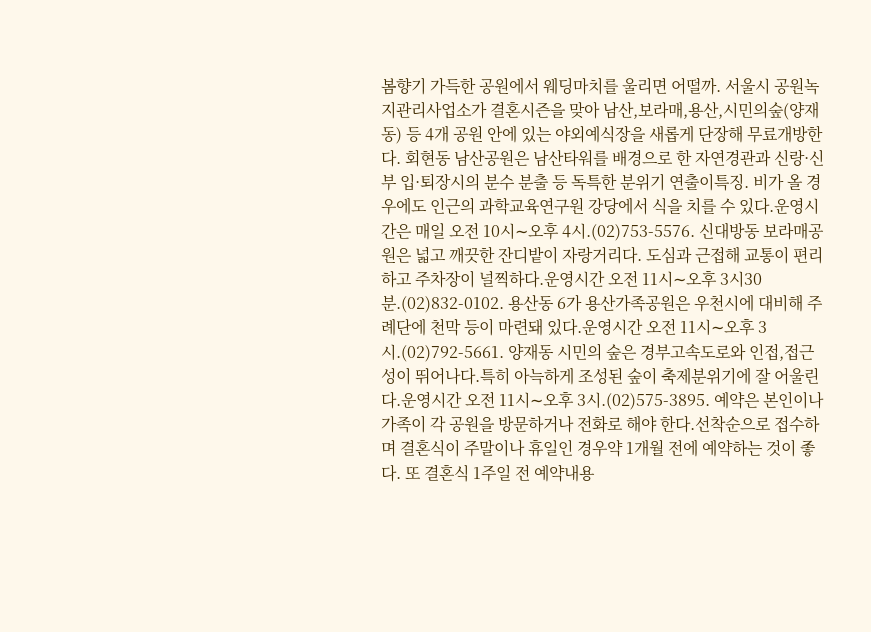봄향기 가득한 공원에서 웨딩마치를 울리면 어떨까. 서울시 공원녹지관리사업소가 결혼시즌을 맞아 남산,보라매,용산,시민의숲(양재동) 등 4개 공원 안에 있는 야외예식장을 새롭게 단장해 무료개방한다. 회현동 남산공원은 남산타워를 배경으로 한 자연경관과 신랑·신부 입·퇴장시의 분수 분출 등 독특한 분위기 연출이특징. 비가 올 경우에도 인근의 과학교육연구원 강당에서 식을 치를 수 있다.운영시간은 매일 오전 10시∼오후 4시.(02)753-5576. 신대방동 보라매공원은 넓고 깨끗한 잔디밭이 자랑거리다. 도심과 근접해 교통이 편리하고 주차장이 널찍하다.운영시간 오전 11시∼오후 3시30분.(02)832-0102. 용산동 6가 용산가족공원은 우천시에 대비해 주례단에 천막 등이 마련돼 있다.운영시간 오전 11시∼오후 3시.(02)792-5661. 양재동 시민의 숲은 경부고속도로와 인접,접근성이 뛰어나다.특히 아늑하게 조성된 숲이 축제분위기에 잘 어울린다.운영시간 오전 11시∼오후 3시.(02)575-3895. 예약은 본인이나 가족이 각 공원을 방문하거나 전화로 해야 한다.선착순으로 접수하며 결혼식이 주말이나 휴일인 경우약 1개월 전에 예약하는 것이 좋다. 또 결혼식 1주일 전 예약내용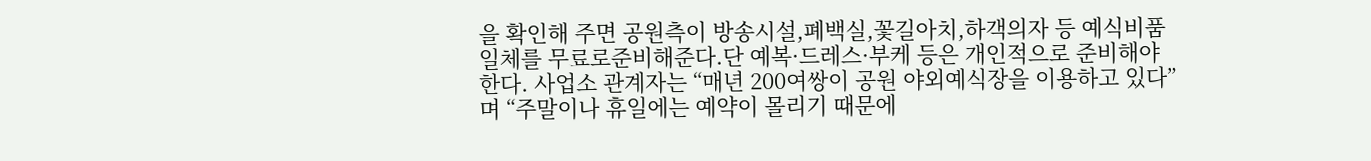을 확인해 주면 공원측이 방송시설,폐백실,꽃길아치,하객의자 등 예식비품 일체를 무료로준비해준다.단 예복·드레스·부케 등은 개인적으로 준비해야 한다. 사업소 관계자는 “매년 200여쌍이 공원 야외예식장을 이용하고 있다”며 “주말이나 휴일에는 예약이 몰리기 때문에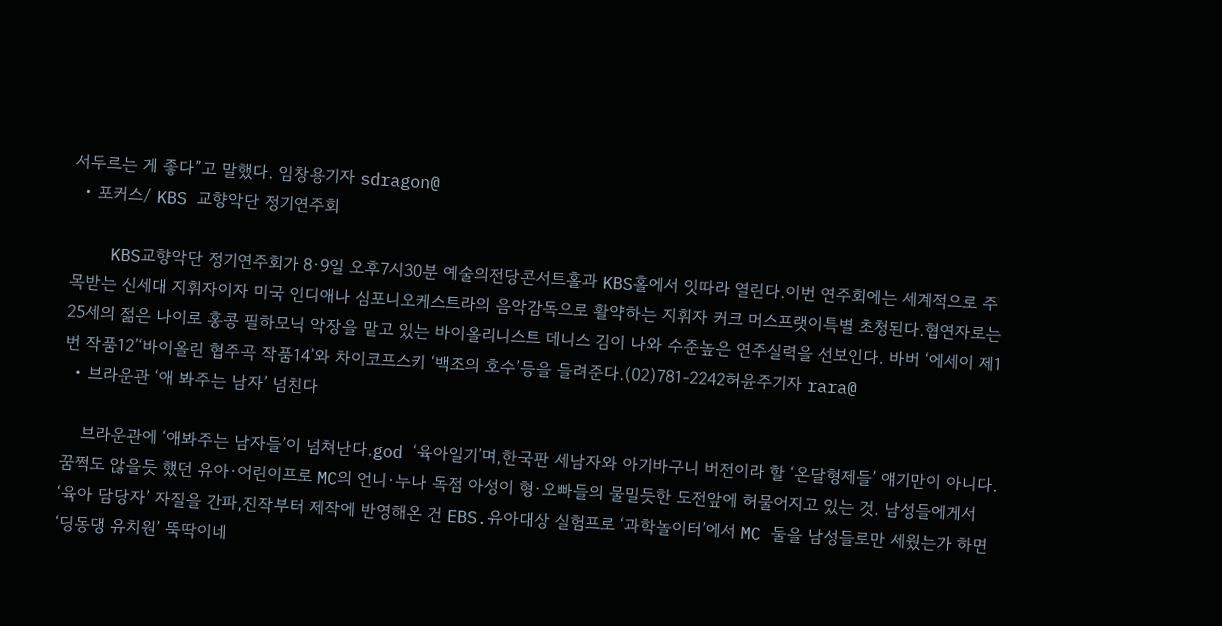서두르는 게 좋다”고 말했다. 임창용기자 sdragon@
  • 포커스/ KBS 교향악단 정기연주회

    KBS교향악단 정기연주회가 8·9일 오후7시30분 예술의전당콘서트홀과 KBS홀에서 잇따라 열린다.이번 연주회에는 세계적으로 주목받는 신세대 지휘자이자 미국 인디애나 심포니오케스트라의 음악감독으로 활약하는 지휘자 커크 머스프랫이특별 초청된다.협연자로는 25세의 젊은 나이로 홍콩 필하모닉 악장을 맡고 있는 바이올리니스트 데니스 김이 나와 수준높은 연주실력을 선보인다. 바버 ‘에세이 제1번 작품12’‘바이올린 협주곡 작품14’와 차이코프스키 ‘백조의 호수’등을 들려준다.(02)781-2242허윤주기자 rara@
  • 브라운관 ‘애 봐주는 남자’ 넘친다

    브라운관에 ‘애봐주는 남자들’이 넘쳐난다.god ‘육아일기’며,한국판 세남자와 아기바구니 버전이라 할 ‘온달형제들’ 얘기만이 아니다.꿈쩍도 않을듯 했던 유아·어린이프로 MC의 언니·누나 독점 아성이 형·오빠들의 물밀듯한 도전앞에 허물어지고 있는 것. 남성들에게서 ‘육아 담당자’ 자질을 간파,진작부터 제작에 반영해온 건 EBS.유아대상 실험프로 ‘과학놀이터’에서 MC 둘을 남성들로만 세웠는가 하면 ‘딩동댕 유치원’ 뚝딱이네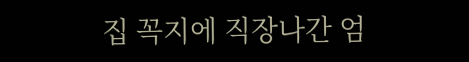집 꼭지에 직장나간 엄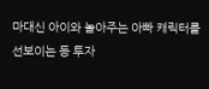마대신 아이와 놀아주는 아빠 캐릭터를 선보이는 등 투자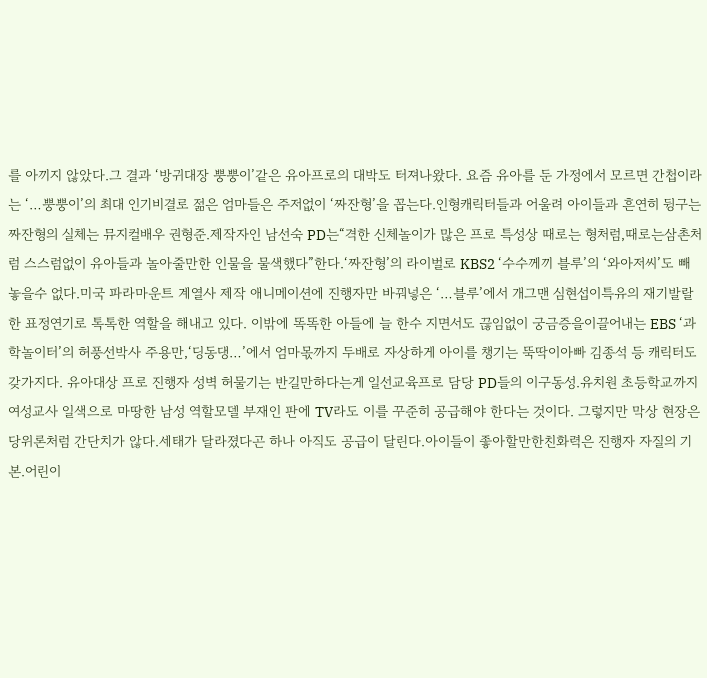를 아끼지 않았다.그 결과 ‘방귀대장 뿡뿡이’같은 유아프로의 대박도 터져나왔다. 요즘 유아를 둔 가정에서 모르면 간첩이라는 ‘…뿡뿡이’의 최대 인기비결로 젊은 엄마들은 주저없이 ‘짜잔형’을 꼽는다.인형캐릭터들과 어울려 아이들과 흔연히 뒹구는짜잔형의 실체는 뮤지컬배우 권형준.제작자인 남선숙 PD는“격한 신체놀이가 많은 프로 특성상 때로는 형처럼,때로는삼촌처럼 스스럼없이 유아들과 놀아줄만한 인물을 물색했다”한다.‘짜잔형’의 라이벌로 KBS2 ‘수수께끼 블루’의 ‘와아저씨’도 빼놓을수 없다.미국 파라마운트 계열사 제작 애니메이션에 진행자만 바꿔넣은 ‘…블루’에서 개그맨 심현섭이특유의 재기발랄한 표정연기로 톡톡한 역할을 해내고 있다. 이밖에 똑똑한 아들에 늘 한수 지면서도 끊임없이 궁금증을이끌어내는 EBS ‘과학놀이터’의 허풍선박사 주용만,‘딩동댕…’에서 엄마몫까지 두배로 자상하게 아이를 챙기는 뚝딱이아빠 김종석 등 캐릭터도 갖가지다. 유아대상 프로 진행자 성벽 허물기는 반길만하다는게 일선교육프로 담당 PD들의 이구동성.유치원 초등학교까지 여성교사 일색으로 마땅한 남성 역할모델 부재인 판에 TV라도 이를 꾸준히 공급해야 한다는 것이다. 그렇지만 막상 현장은 당위론처럼 간단치가 않다.세태가 달라졌다곤 하나 아직도 공급이 달린다.아이들이 좋아할만한친화력은 진행자 자질의 기본.어린이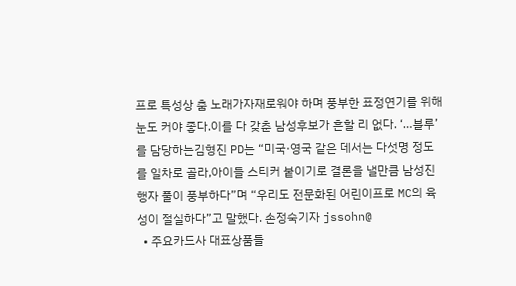프로 특성상 춤 노래가자재로워야 하며 풍부한 표정연기를 위해 눈도 커야 좋다.이를 다 갖춘 남성후보가 흔할 리 없다. ‘…블루’를 담당하는김형진 PD는 “미국·영국 같은 데서는 다섯명 정도를 일차로 골라,아이들 스티커 붙이기로 결론을 낼만큼 남성진행자 풀이 풍부하다”며 “우리도 전문화된 어린이프로 MC의 육성이 절실하다”고 말했다. 손정숙기자 jssohn@
  • 주요카드사 대표상품들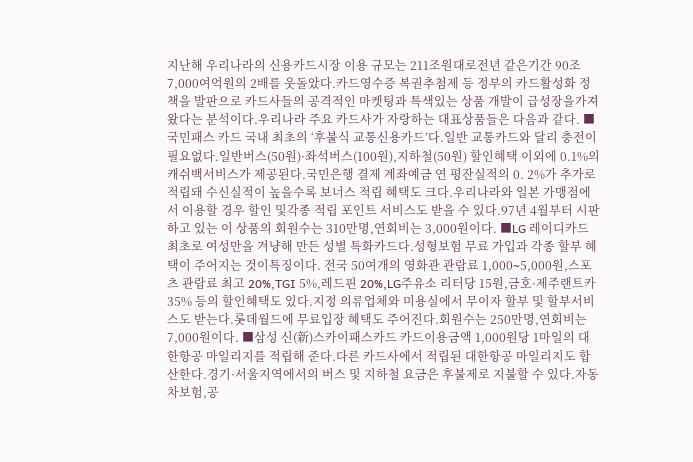지난해 우리나라의 신용카드시장 이용 규모는 211조원대로전년 같은기간 90조7,000여억원의 2배를 웃돌았다.카드영수증 복권추첨제 등 정부의 카드활성화 정책을 발판으로 카드사들의 공격적인 마켓팅과 특색있는 상품 개발이 급성장을가져왔다는 분석이다.우리나라 주요 카드사가 자랑하는 대표상품들은 다음과 같다. ■국민패스 카드 국내 최초의 ‘후불식 교통신용카드’다.일반 교통카드와 달리 충전이 필요없다.일반버스(50원)·좌석버스(100원),지하철(50원) 할인혜택 이외에 0.1%의 캐쉬백서비스가 제공된다.국민은행 결제 계좌예금 연 평잔실적의 0. 2%가 추가로 적립돼 수신실적이 높을수록 보너스 적립 혜택도 크다.우리나라와 일본 가맹점에서 이용할 경우 할인 및각종 적립 포인트 서비스도 받을 수 있다.97년 4월부터 시판하고 있는 이 상품의 회원수는 310만명,연회비는 3,000원이다. ■LG 레이디카드 최초로 여성만을 겨냥해 만든 성별 특화카드다.성형보험 무료 가입과 각종 할부 혜택이 주어지는 것이특징이다. 전국 50여개의 영화관 관람료 1,000∼5,000원,스포츠 관람료 최고 20%,TGI 5%,레드핀 20%,LG주유소 리터당 15원,금호·제주랜트카 35% 등의 할인혜택도 있다.지정 의류업체와 미용실에서 무이자 할부 및 할부서비스도 받는다.롯데월드에 무료입장 혜택도 주어진다.회원수는 250만명,연회비는 7,000원이다. ■삼성 신(新)스카이패스카드 카드이용금액 1,000원당 1마일의 대한항공 마일리지를 적립해 준다.다른 카드사에서 적립된 대한항공 마일리지도 합산한다.경기·서울지역에서의 버스 및 지하철 요금은 후불제로 지불할 수 있다.자동차보험,공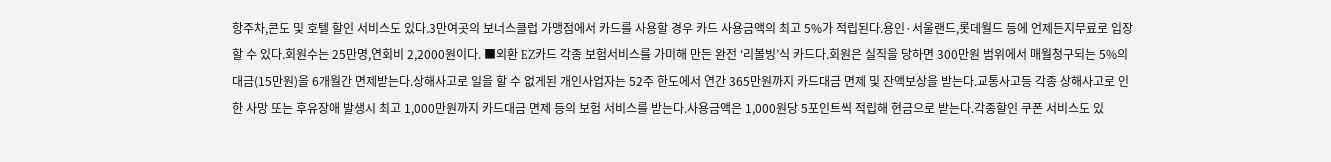항주차,콘도 및 호텔 할인 서비스도 있다.3만여곳의 보너스클럽 가맹점에서 카드를 사용할 경우 카드 사용금액의 최고 5%가 적립된다.용인·서울랜드,롯데월드 등에 언제든지무료로 입장할 수 있다.회원수는 25만명,연회비 2,2000원이다. ■외환 EZ카드 각종 보험서비스를 가미해 만든 완전 ‘리볼빙’식 카드다.회원은 실직을 당하면 300만원 범위에서 매월청구되는 5%의 대금(15만원)을 6개월간 면제받는다.상해사고로 일을 할 수 없게된 개인사업자는 52주 한도에서 연간 365만원까지 카드대금 면제 및 잔액보상을 받는다.교통사고등 각종 상해사고로 인한 사망 또는 후유장애 발생시 최고 1,000만원까지 카드대금 면제 등의 보험 서비스를 받는다.사용금액은 1,000원당 5포인트씩 적립해 현금으로 받는다.각종할인 쿠폰 서비스도 있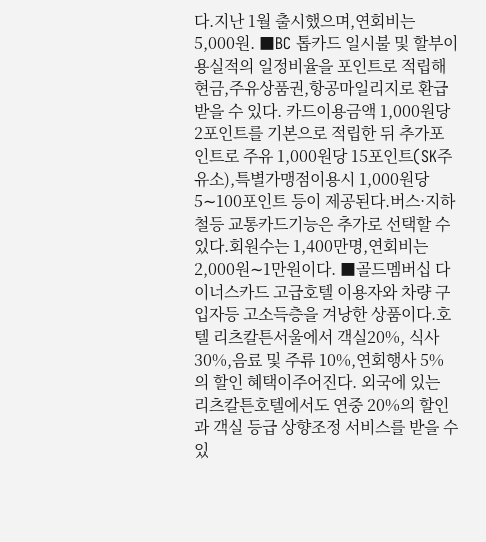다.지난 1월 출시했으며,연회비는 5,000원. ■BC 톱카드 일시불 및 할부이용실적의 일정비율을 포인트로 적립해 현금,주유상품권,항공마일리지로 환급받을 수 있다. 카드이용금액 1,000원당 2포인트를 기본으로 적립한 뒤 추가포인트로 주유 1,000원당 15포인트(SK주유소),특별가맹점이용시 1,000원당 5∼100포인트 등이 제공된다.버스·지하철등 교통카드기능은 추가로 선택할 수 있다.회원수는 1,400만명,연회비는 2,000원∼1만원이다. ■골드멤버십 다이너스카드 고급호텔 이용자와 차량 구입자등 고소득층을 겨낭한 상품이다.호텔 리츠칼튼서울에서 객실20%, 식사 30%,음료 및 주류 10%,연회행사 5%의 할인 혜택이주어진다. 외국에 있는 리츠칼튼호텔에서도 연중 20%의 할인과 객실 등급 상향조정 서비스를 받을 수 있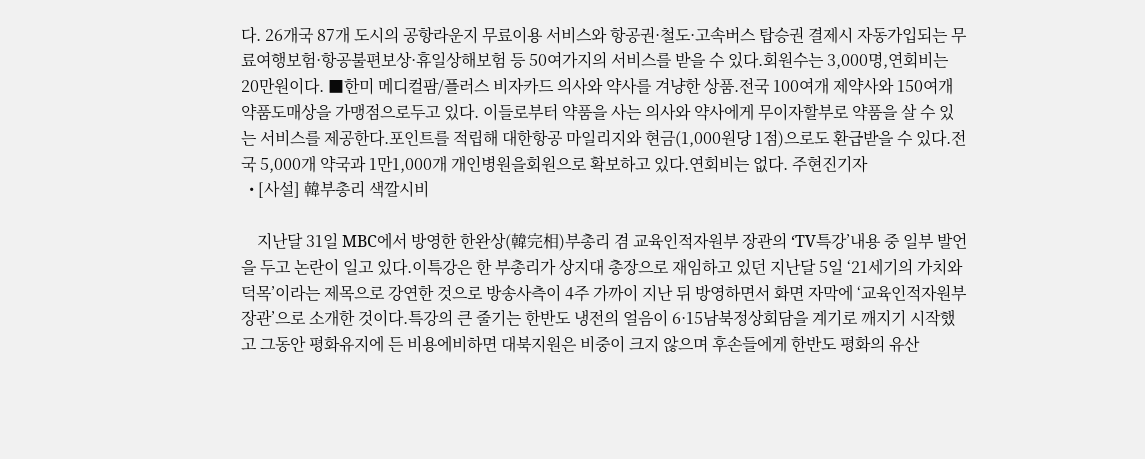다. 26개국 87개 도시의 공항라운지 무료이용 서비스와 항공권·철도·고속버스 탑승권 결제시 자동가입되는 무료여행보험·항공불편보상·휴일상해보험 등 50여가지의 서비스를 받을 수 있다.회원수는 3,000명,연회비는 20만원이다. ■한미 메디컬팜/플러스 비자카드 의사와 약사를 겨냥한 상품.전국 100여개 제약사와 150여개 약품도매상을 가맹점으로두고 있다. 이들로부터 약품을 사는 의사와 약사에게 무이자할부로 약품을 살 수 있는 서비스를 제공한다.포인트를 적립해 대한항공 마일리지와 현금(1,000원당 1점)으로도 환급받을 수 있다.전국 5,000개 약국과 1만1,000개 개인병원을회원으로 확보하고 있다.연회비는 없다. 주현진기자
  • [사설] 韓부총리 색깔시비

    지난달 31일 MBC에서 방영한 한완상(韓完相)부총리 겸 교육인적자원부 장관의 ‘TV특강’내용 중 일부 발언을 두고 논란이 일고 있다.이특강은 한 부총리가 상지대 총장으로 재임하고 있던 지난달 5일 ‘21세기의 가치와 덕목’이라는 제목으로 강연한 것으로 방송사측이 4주 가까이 지난 뒤 방영하면서 화면 자막에 ‘교육인적자원부장관’으로 소개한 것이다.특강의 큰 줄기는 한반도 냉전의 얼음이 6·15남북정상회담을 계기로 깨지기 시작했고 그동안 평화유지에 든 비용에비하면 대북지원은 비중이 크지 않으며 후손들에게 한반도 평화의 유산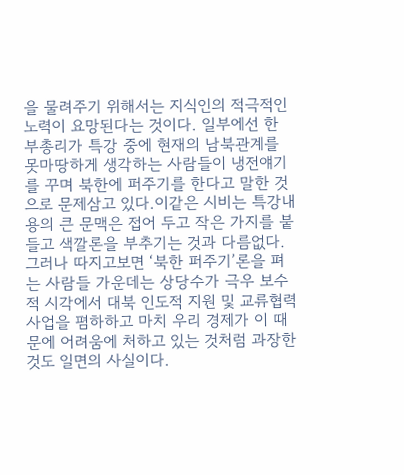을 물려주기 위해서는 지식인의 적극적인 노력이 요망된다는 것이다. 일부에선 한 부총리가 특강 중에 현재의 남북관계를 못마땅하게 생각하는 사람들이 냉전얘기를 꾸며 북한에 퍼주기를 한다고 말한 것으로 문제삼고 있다.이같은 시비는 특강내용의 큰 문맥은 접어 두고 작은 가지를 붙들고 색깔론을 부추기는 것과 다름없다.그러나 따지고보면 ‘북한 퍼주기’론을 펴는 사람들 가운데는 상당수가 극우 보수적 시각에서 대북 인도적 지원 및 교류협력사업을 폄하하고 마치 우리 경제가 이 때문에 어려움에 처하고 있는 것처럼 과장한 것도 일면의 사실이다.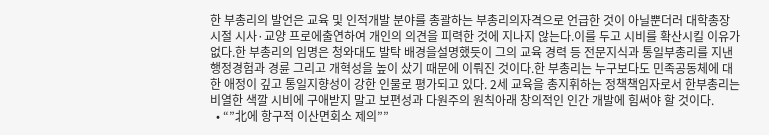한 부총리의 발언은 교육 및 인적개발 분야를 총괄하는 부총리의자격으로 언급한 것이 아닐뿐더러 대학총장 시절 시사·교양 프로에출연하여 개인의 의견을 피력한 것에 지나지 않는다.이를 두고 시비를 확산시킬 이유가 없다.한 부총리의 임명은 청와대도 발탁 배경을설명했듯이 그의 교육 경력 등 전문지식과 통일부총리를 지낸 행정경험과 경륜 그리고 개혁성을 높이 샀기 때문에 이뤄진 것이다.한 부총리는 누구보다도 민족공동체에 대한 애정이 깊고 통일지향성이 강한 인물로 평가되고 있다. 2세 교육을 총지휘하는 정책책임자로서 한부총리는 비열한 색깔 시비에 구애받지 말고 보편성과 다원주의 원칙아래 창의적인 인간 개발에 힘써야 할 것이다.
  • “”北에 항구적 이산면회소 제의””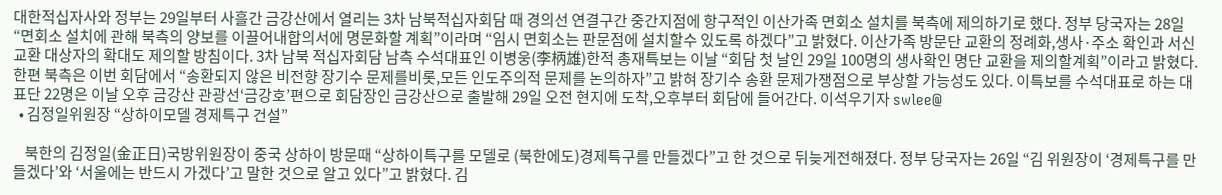대한적십자사와 정부는 29일부터 사흘간 금강산에서 열리는 3차 남북적십자회담 때 경의선 연결구간 중간지점에 항구적인 이산가족 면회소 설치를 북측에 제의하기로 했다. 정부 당국자는 28일 “면회소 설치에 관해 북측의 양보를 이끌어내합의서에 명문화할 계획”이라며 “임시 면회소는 판문점에 설치할수 있도록 하겠다”고 밝혔다. 이산가족 방문단 교환의 정례화,생사·주소 확인과 서신교환 대상자의 확대도 제의할 방침이다. 3차 남북 적십자회담 남측 수석대표인 이병웅(李柄雄)한적 총재특보는 이날 “회담 첫 날인 29일 100명의 생사확인 명단 교환을 제의할계획”이라고 밝혔다. 한편 북측은 이번 회담에서 “송환되지 않은 비전향 장기수 문제를비롯,모든 인도주의적 문제를 논의하자”고 밝혀 장기수 송환 문제가쟁점으로 부상할 가능성도 있다. 이특보를 수석대표로 하는 대표단 22명은 이날 오후 금강산 관광선‘금강호’편으로 회담장인 금강산으로 출발해 29일 오전 현지에 도착,오후부터 회담에 들어간다. 이석우기자 swlee@
  • 김정일위원장 “상하이모델 경제특구 건설”

    북한의 김정일(金正日)국방위원장이 중국 상하이 방문때 “상하이특구를 모델로 (북한에도)경제특구를 만들겠다”고 한 것으로 뒤늦게전해졌다. 정부 당국자는 26일 “김 위원장이 ‘경제특구를 만들겠다’와 ‘서울에는 반드시 가겠다’고 말한 것으로 알고 있다”고 밝혔다. 김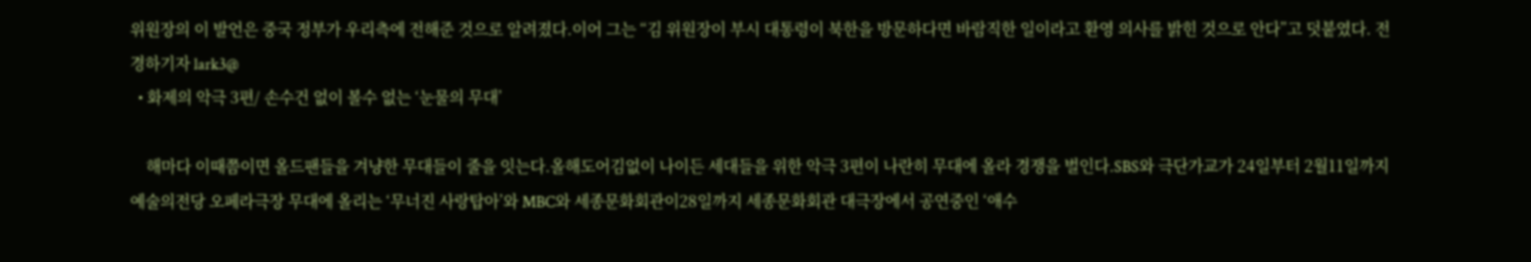위원장의 이 발언은 중국 정부가 우리측에 전해준 것으로 알려졌다.이어 그는 “김 위원장이 부시 대통령이 북한을 방문하다면 바람직한 일이라고 환영 의사를 밝힌 것으로 안다”고 덧붙였다. 전경하기자 lark3@
  • 화제의 악극 3편/ 손수건 없이 볼수 없는 ‘눈물의 무대’

    해마다 이때쯤이면 올드팬들을 겨냥한 무대들이 줄을 잇는다.올해도어김없이 나이든 세대들을 위한 악극 3편이 나란히 무대에 올라 경쟁을 벌인다.SBS와 극단가교가 24일부터 2월11일까지 예술의전당 오페라극장 무대에 올리는 ‘무너진 사랑탑아’와 MBC와 세종문화회관이28일까지 세종문화회관 대극장에서 공연중인 ‘애수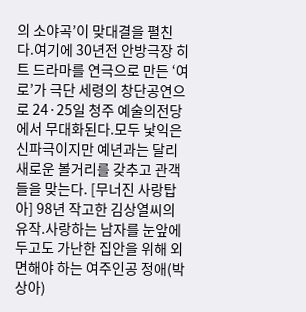의 소야곡’이 맞대결을 펼친다.여기에 30년전 안방극장 히트 드라마를 연극으로 만든 ‘여로’가 극단 세령의 창단공연으로 24·25일 청주 예술의전당에서 무대화된다.모두 낯익은 신파극이지만 예년과는 달리 새로운 볼거리를 갖추고 관객들을 맞는다. [무너진 사랑탑아] 98년 작고한 김상열씨의 유작.사랑하는 남자를 눈앞에 두고도 가난한 집안을 위해 외면해야 하는 여주인공 정애(박상아)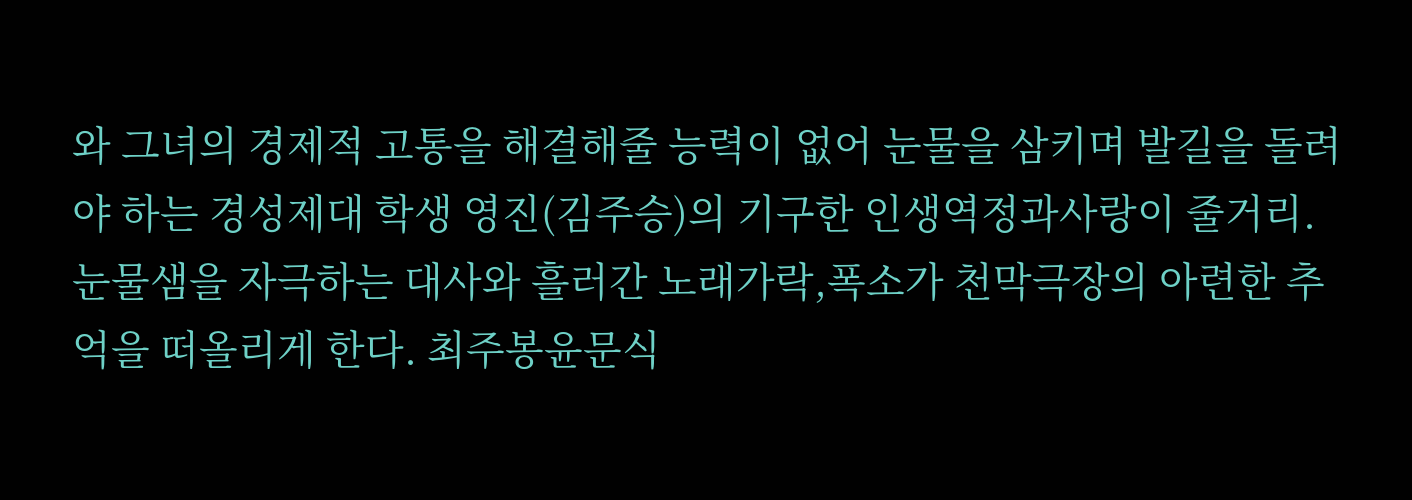와 그녀의 경제적 고통을 해결해줄 능력이 없어 눈물을 삼키며 발길을 돌려야 하는 경성제대 학생 영진(김주승)의 기구한 인생역정과사랑이 줄거리.눈물샘을 자극하는 대사와 흘러간 노래가락,폭소가 천막극장의 아련한 추억을 떠올리게 한다. 최주봉윤문식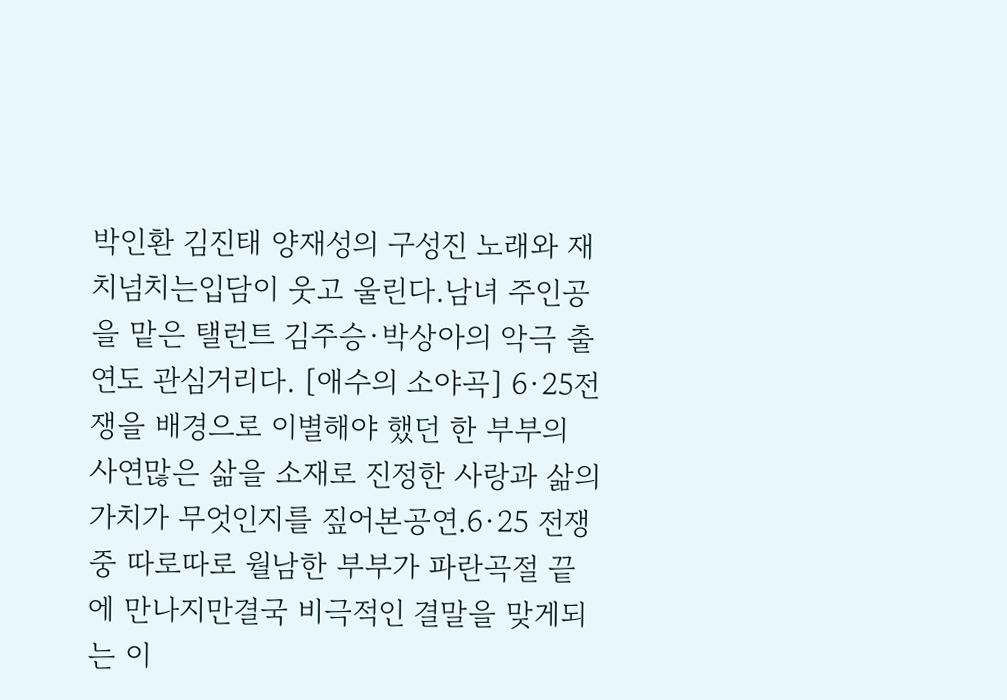박인환 김진태 양재성의 구성진 노래와 재치넘치는입담이 웃고 울린다.남녀 주인공을 맡은 탤런트 김주승·박상아의 악극 출연도 관심거리다. [애수의 소야곡] 6·25전쟁을 배경으로 이별해야 했던 한 부부의 사연많은 삶을 소재로 진정한 사랑과 삶의 가치가 무엇인지를 짚어본공연.6·25 전쟁중 따로따로 월남한 부부가 파란곡절 끝에 만나지만결국 비극적인 결말을 맞게되는 이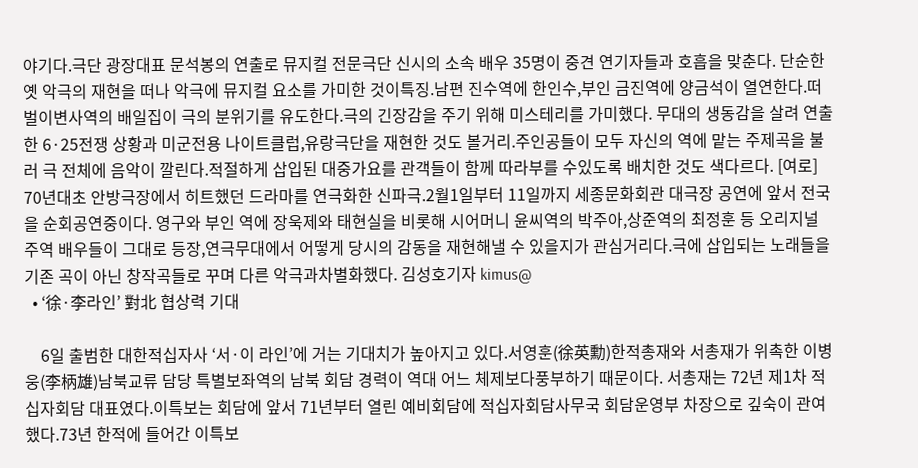야기다.극단 광장대표 문석봉의 연출로 뮤지컬 전문극단 신시의 소속 배우 35명이 중견 연기자들과 호흡을 맞춘다. 단순한 옛 악극의 재현을 떠나 악극에 뮤지컬 요소를 가미한 것이특징.남편 진수역에 한인수,부인 금진역에 양금석이 열연한다.떠벌이변사역의 배일집이 극의 분위기를 유도한다.극의 긴장감을 주기 위해 미스테리를 가미했다. 무대의 생동감을 살려 연출한 6·25전쟁 상황과 미군전용 나이트클럽,유랑극단을 재현한 것도 볼거리.주인공들이 모두 자신의 역에 맡는 주제곡을 불러 극 전체에 음악이 깔린다.적절하게 삽입된 대중가요를 관객들이 함께 따라부를 수있도록 배치한 것도 색다르다. [여로] 70년대초 안방극장에서 히트했던 드라마를 연극화한 신파극.2월1일부터 11일까지 세종문화회관 대극장 공연에 앞서 전국을 순회공연중이다. 영구와 부인 역에 장욱제와 태현실을 비롯해 시어머니 윤씨역의 박주아,상준역의 최정훈 등 오리지널 주역 배우들이 그대로 등장,연극무대에서 어떻게 당시의 감동을 재현해낼 수 있을지가 관심거리다.극에 삽입되는 노래들을 기존 곡이 아닌 창작곡들로 꾸며 다른 악극과차별화했다. 김성호기자 kimus@
  • ‘徐·李라인’ 對北 협상력 기대

    6일 출범한 대한적십자사 ‘서·이 라인’에 거는 기대치가 높아지고 있다.서영훈(徐英勳)한적총재와 서총재가 위촉한 이병웅(李柄雄)남북교류 담당 특별보좌역의 남북 회담 경력이 역대 어느 체제보다풍부하기 때문이다. 서총재는 72년 제1차 적십자회담 대표였다.이특보는 회담에 앞서 71년부터 열린 예비회담에 적십자회담사무국 회담운영부 차장으로 깊숙이 관여했다.73년 한적에 들어간 이특보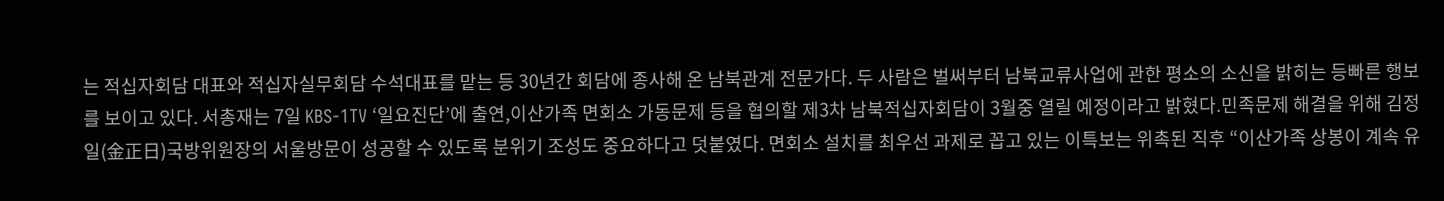는 적십자회담 대표와 적십자실무회담 수석대표를 맡는 등 30년간 회담에 종사해 온 남북관계 전문가다. 두 사람은 벌써부터 남북교류사업에 관한 평소의 소신을 밝히는 등빠른 행보를 보이고 있다. 서총재는 7일 KBS-1TV ‘일요진단’에 출연,이산가족 면회소 가동문제 등을 협의할 제3차 남북적십자회담이 3월중 열릴 예정이라고 밝혔다.민족문제 해결을 위해 김정일(金正日)국방위원장의 서울방문이 성공할 수 있도록 분위기 조성도 중요하다고 덧붙였다. 면회소 설치를 최우선 과제로 꼽고 있는 이특보는 위촉된 직후 “이산가족 상봉이 계속 유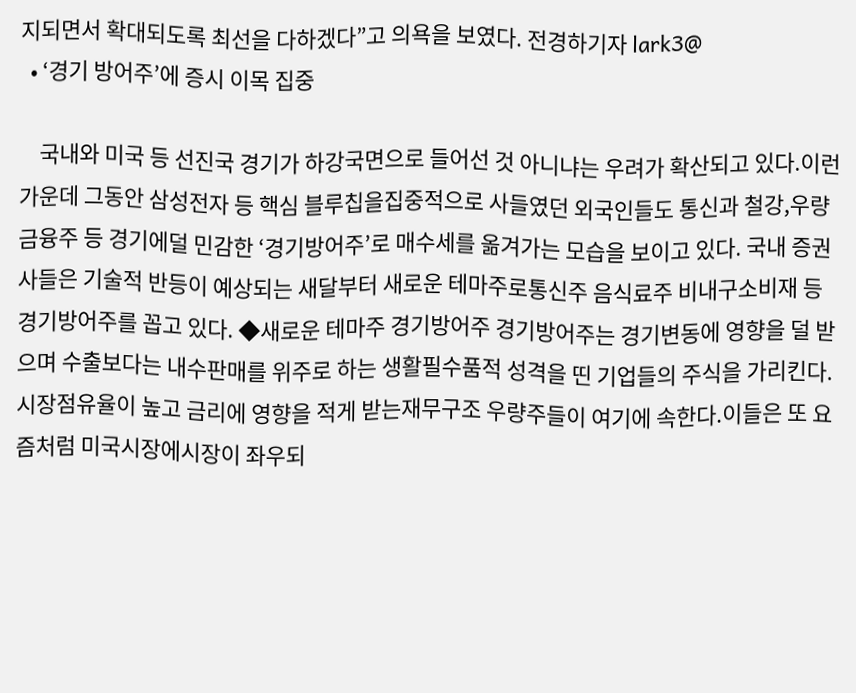지되면서 확대되도록 최선을 다하겠다”고 의욕을 보였다. 전경하기자 lark3@
  • ‘경기 방어주’에 증시 이목 집중

    국내와 미국 등 선진국 경기가 하강국면으로 들어선 것 아니냐는 우려가 확산되고 있다.이런 가운데 그동안 삼성전자 등 핵심 블루칩을집중적으로 사들였던 외국인들도 통신과 철강,우량 금융주 등 경기에덜 민감한 ‘경기방어주’로 매수세를 옮겨가는 모습을 보이고 있다. 국내 증권사들은 기술적 반등이 예상되는 새달부터 새로운 테마주로통신주 음식료주 비내구소비재 등 경기방어주를 꼽고 있다. ◆새로운 테마주 경기방어주 경기방어주는 경기변동에 영향을 덜 받으며 수출보다는 내수판매를 위주로 하는 생활필수품적 성격을 띤 기업들의 주식을 가리킨다.시장점유율이 높고 금리에 영향을 적게 받는재무구조 우량주들이 여기에 속한다.이들은 또 요즘처럼 미국시장에시장이 좌우되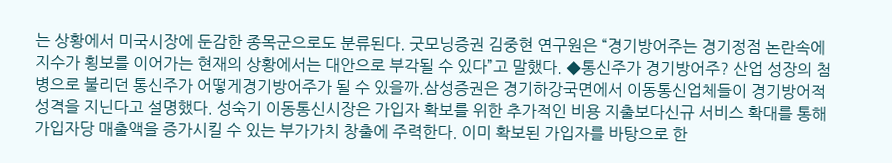는 상황에서 미국시장에 둔감한 종목군으로도 분류된다. 굿모닝증권 김중현 연구원은 “경기방어주는 경기정점 논란속에 지수가 횡보를 이어가는 현재의 상황에서는 대안으로 부각될 수 있다”고 말했다. ◆통신주가 경기방어주? 산업 성장의 첨병으로 불리던 통신주가 어떻게경기방어주가 될 수 있을까.삼성증권은 경기하강국면에서 이동통신업체들이 경기방어적 성격을 지닌다고 설명했다. 성숙기 이동통신시장은 가입자 확보를 위한 추가적인 비용 지출보다신규 서비스 확대를 통해 가입자당 매출액을 증가시킬 수 있는 부가가치 창출에 주력한다. 이미 확보된 가입자를 바탕으로 한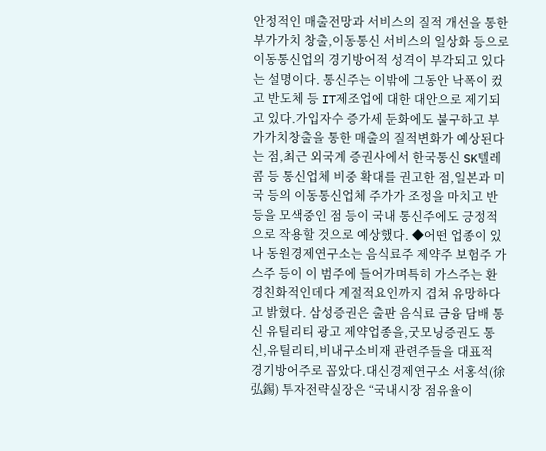안정적인 매출전망과 서비스의 질적 개선을 통한 부가가치 창출,이동통신 서비스의 일상화 등으로 이동통신업의 경기방어적 성격이 부각되고 있다는 설명이다. 통신주는 이밖에 그동안 낙폭이 컸고 반도체 등 IT제조업에 대한 대안으로 제기되고 있다.가입자수 증가세 둔화에도 불구하고 부가가치창출을 통한 매출의 질적변화가 예상된다는 점,최근 외국계 증권사에서 한국통신 SK텔레콤 등 통신업체 비중 확대를 권고한 점,일본과 미국 등의 이동통신업체 주가가 조정을 마치고 반등을 모색중인 점 등이 국내 통신주에도 긍정적으로 작용할 것으로 예상했다. ◆어떤 업종이 있나 동원경제연구소는 음식료주 제약주 보험주 가스주 등이 이 범주에 들어가며특히 가스주는 환경친화적인데다 계절적요인까지 겹쳐 유망하다고 밝혔다. 삼성증권은 출판 음식료 금융 담배 통신 유틸리티 광고 제약업종을,굿모닝증권도 통신,유틸리티,비내구소비재 관련주들을 대표적 경기방어주로 꼽았다.대신경제연구소 서홍석(徐弘錫) 투자전략실장은 “국내시장 점유율이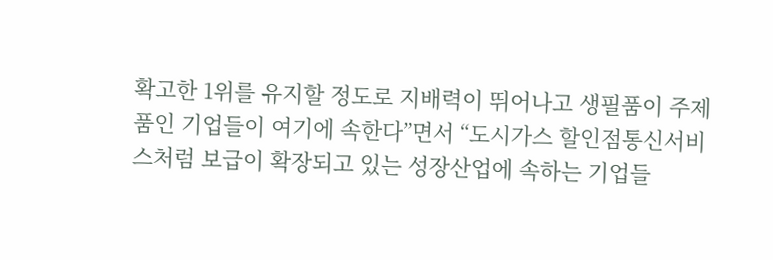확고한 1위를 유지할 정도로 지배력이 뛰어나고 생필품이 주제품인 기업들이 여기에 속한다”면서 “도시가스 할인점통신서비스처럼 보급이 확장되고 있는 성장산업에 속하는 기업들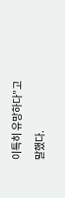이특히 유망하다”고 말했다.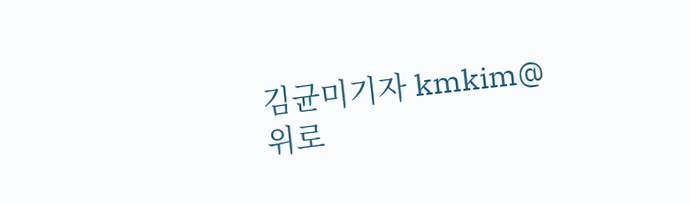김균미기자 kmkim@
위로